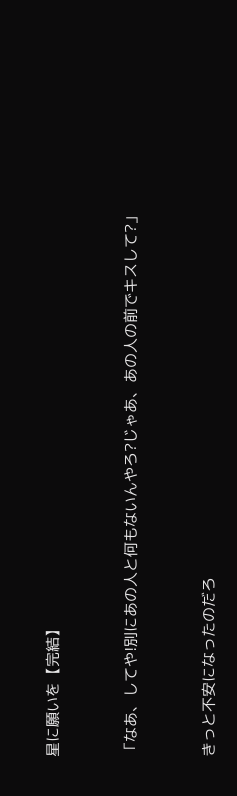星に願いを【完結】


「なあ、してや!別にあの人と何もないんやろ?じゃあ、あの人の前でキスして?」


きっと不安になったのだろ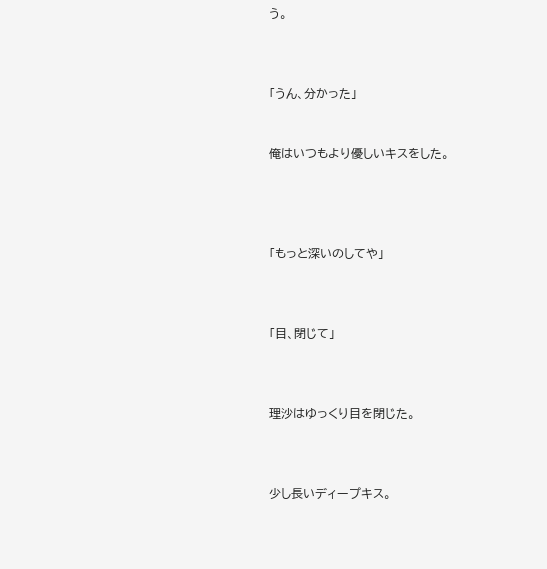う。



「うん、分かった」


俺はいつもより優しいキスをした。




「もっと深いのしてや」



「目、閉じて」



理沙はゆっくり目を閉じた。



少し長いディープキス。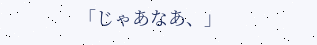「じゃあなあ、」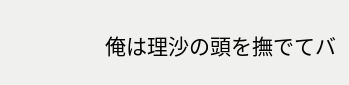俺は理沙の頭を撫でてバ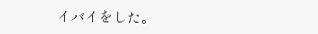イバイをした。